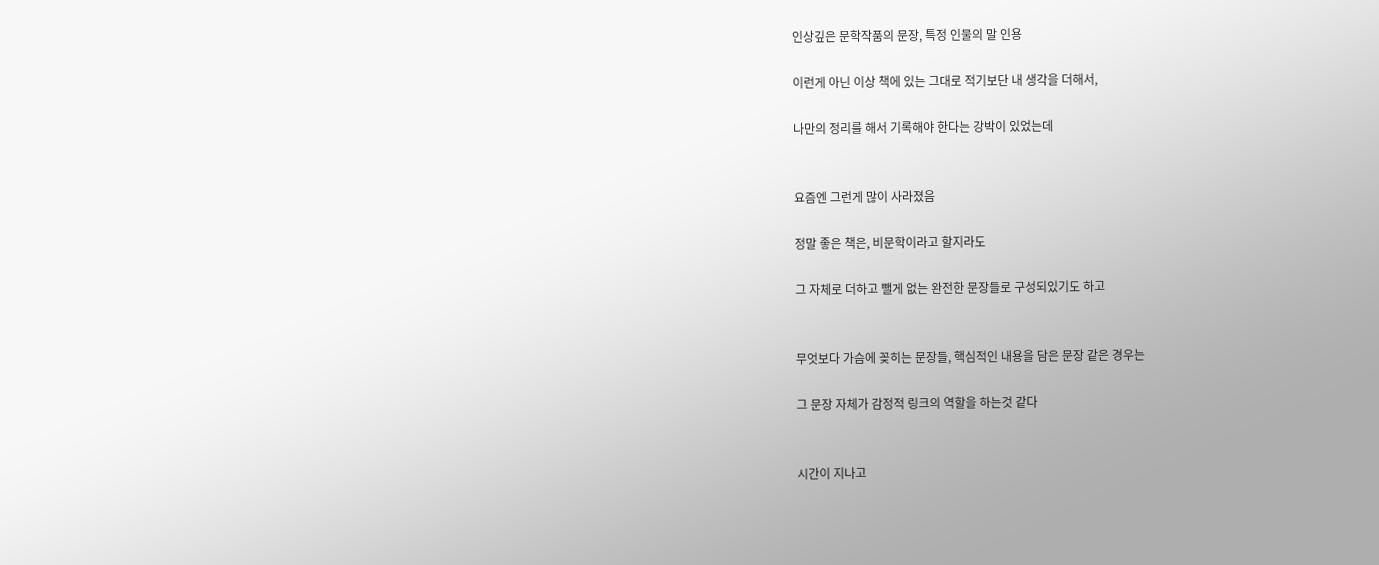인상깊은 문학작품의 문장, 특정 인물의 말 인용

이런게 아닌 이상 책에 있는 그대로 적기보단 내 생각을 더해서,

나만의 정리를 해서 기록해야 한다는 강박이 있었는데


요즘엔 그런게 많이 사라졌음

정말 좋은 책은, 비문학이라고 할지라도

그 자체로 더하고 뺄게 없는 완전한 문장들로 구성되있기도 하고


무엇보다 가슴에 꽂히는 문장들, 핵심적인 내용을 담은 문장 같은 경우는

그 문장 자체가 감정적 링크의 역할을 하는것 같다


시간이 지나고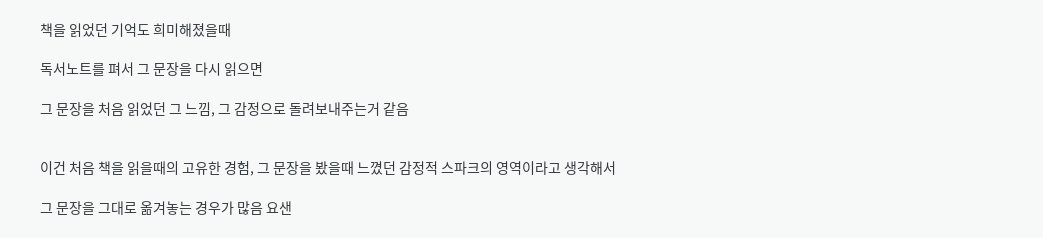책을 읽었던 기억도 희미해졌을때

독서노트를 펴서 그 문장을 다시 읽으면

그 문장을 처음 읽었던 그 느낌, 그 감정으로 돌려보내주는거 같음


이건 처음 책을 읽을때의 고유한 경험, 그 문장을 봤을때 느꼈던 감정적 스파크의 영역이라고 생각해서

그 문장을 그대로 옮겨놓는 경우가 많음 요샌